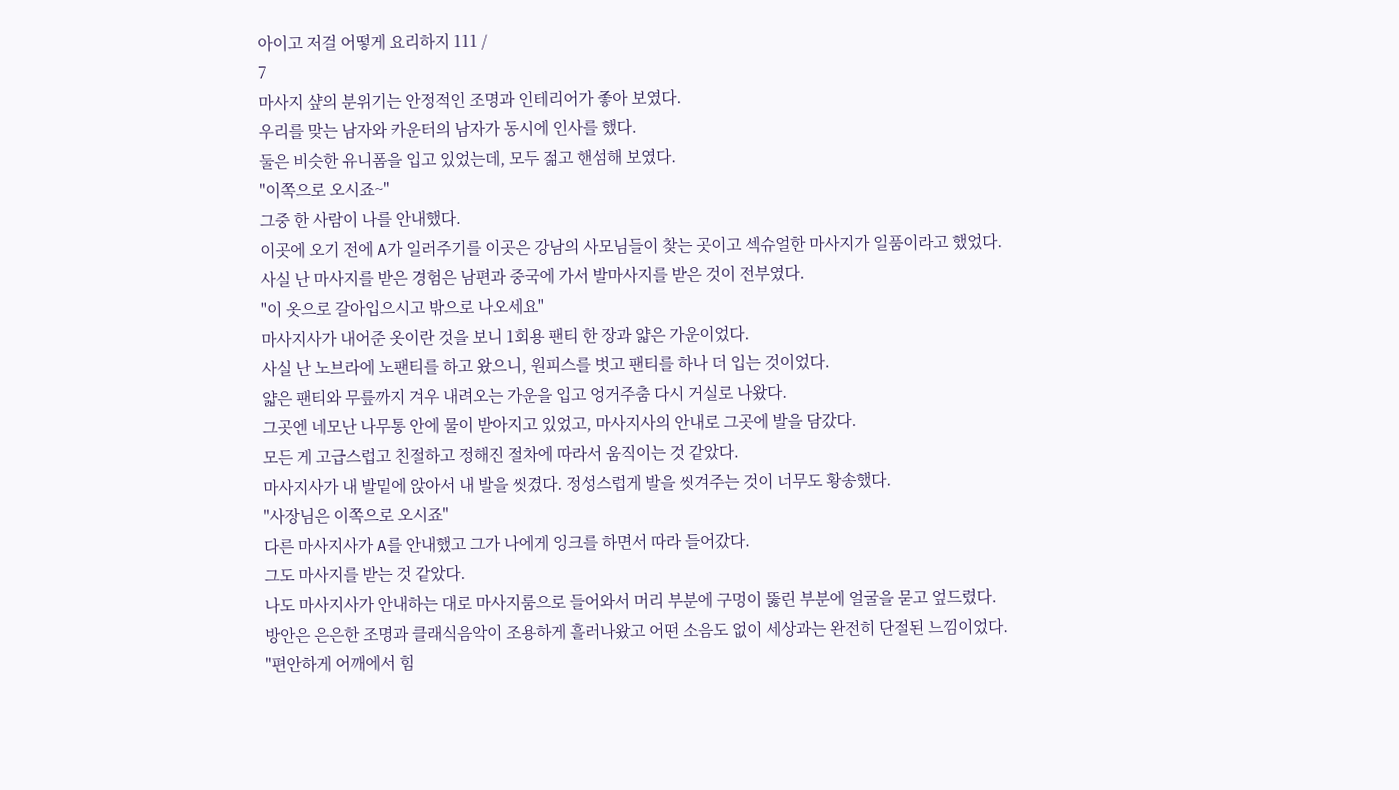아이고 저걸 어떻게 요리하지 111 /
7
마사지 샾의 분위기는 안정적인 조명과 인테리어가 좋아 보였다.
우리를 맞는 남자와 카운터의 남자가 동시에 인사를 했다.
둘은 비슷한 유니폼을 입고 있었는데, 모두 젊고 핸섬해 보였다.
"이쪽으로 오시죠~"
그중 한 사람이 나를 안내했다.
이곳에 오기 전에 A가 일러주기를 이곳은 강남의 사모님들이 찾는 곳이고 섹슈얼한 마사지가 일품이라고 했었다.
사실 난 마사지를 받은 경험은 남편과 중국에 가서 발마사지를 받은 것이 전부였다.
"이 옷으로 갈아입으시고 밖으로 나오세요"
마사지사가 내어준 옷이란 것을 보니 1회용 팬티 한 장과 얇은 가운이었다.
사실 난 노브라에 노팬티를 하고 왔으니, 원피스를 벗고 팬티를 하나 더 입는 것이었다.
얇은 팬티와 무릎까지 겨우 내려오는 가운을 입고 엉거주춤 다시 거실로 나왔다.
그곳엔 네모난 나무통 안에 물이 받아지고 있었고, 마사지사의 안내로 그곳에 발을 담갔다.
모든 게 고급스럽고 친절하고 정해진 절차에 따라서 움직이는 것 같았다.
마사지사가 내 발밑에 앉아서 내 발을 씻겼다. 정성스럽게 발을 씻겨주는 것이 너무도 황송했다.
"사장님은 이쪽으로 오시죠"
다른 마사지사가 A를 안내했고 그가 나에게 잉크를 하면서 따라 들어갔다.
그도 마사지를 받는 것 같았다.
나도 마사지사가 안내하는 대로 마사지룸으로 들어와서 머리 부분에 구멍이 뚫린 부분에 얼굴을 묻고 엎드렸다.
방안은 은은한 조명과 클래식음악이 조용하게 흘러나왔고 어떤 소음도 없이 세상과는 완전히 단절된 느낌이었다.
"편안하게 어깨에서 힘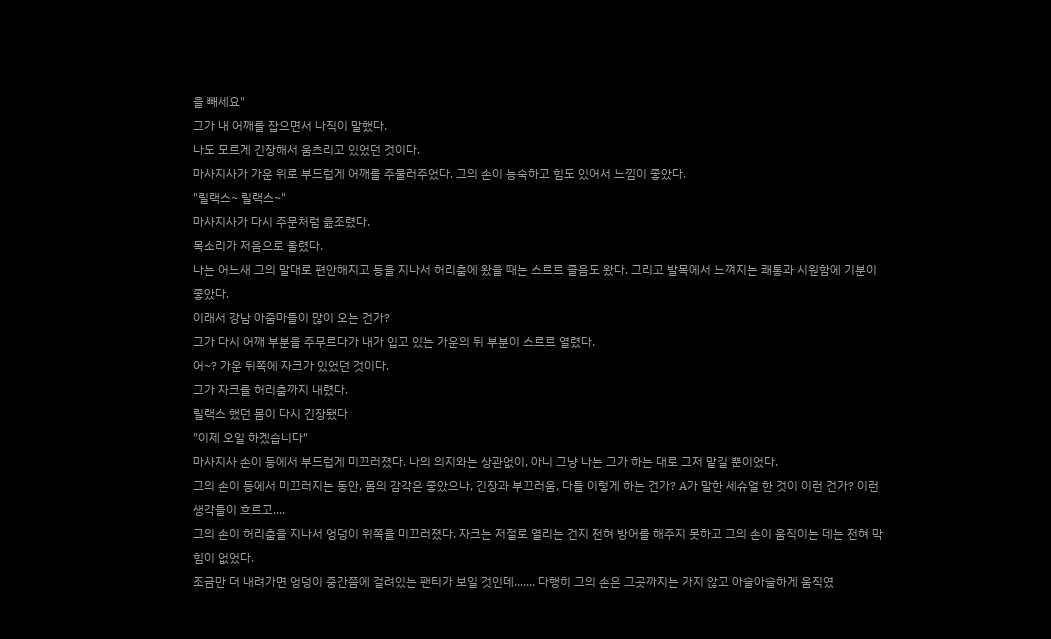을 빼세요"
그가 내 어깨를 잡으면서 나직이 말했다.
나도 모르게 긴장해서 움츠리고 있었던 것이다.
마사지사가 가운 위로 부드럽게 어깨를 주물러주었다. 그의 손이 능숙하고 힘도 있어서 느낌이 좋았다.
"릴랙스~ 릴랙스~"
마사지사가 다시 주문처럼 읊조렸다.
목소리가 저음으로 울렸다.
나는 어느새 그의 말대로 편안해지고 등을 지나서 허리춤에 왔을 때는 스르르 졸음도 왔다. 그리고 발목에서 느껴지는 쾌통과 시원함에 기분이 좋았다.
이래서 강남 아줌마들이 많이 오는 건가?
그가 다시 어깨 부분을 주무르다가 내가 입고 있는 가운의 뒤 부분이 스르르 열렸다.
어~? 가운 뒤쪽에 자크가 있었던 것이다.
그가 자크를 허리춤까지 내렸다.
릴랙스 했던 몸이 다시 긴장됐다
"이제 오일 하겠습니다"
마사지사 손이 등에서 부드럽게 미끄러졌다. 나의 의지와는 상관없이, 아니 그냥 나는 그가 하는 대로 그저 맡길 뿐이었다.
그의 손이 등에서 미끄러지는 동안, 몸의 감각은 좋았으나, 긴장과 부끄러움, 다들 이렇게 하는 건가? A가 말한 세슈얼 한 것이 이런 건가? 이런 생각들이 흐르고....
그의 손이 허리춤을 지나서 엉덩이 위쪽을 미끄러졌다. 자크는 저절로 열리는 건지 전혀 방어를 해주지 못하고 그의 손이 움직이는 데는 전혀 막힘이 없었다.
조금만 더 내려가면 엉덩이 중간쯤에 걸려있는 팬티가 보일 것인데....... 다행히 그의 손은 그곳까지는 가지 않고 아슬아슬하게 움직였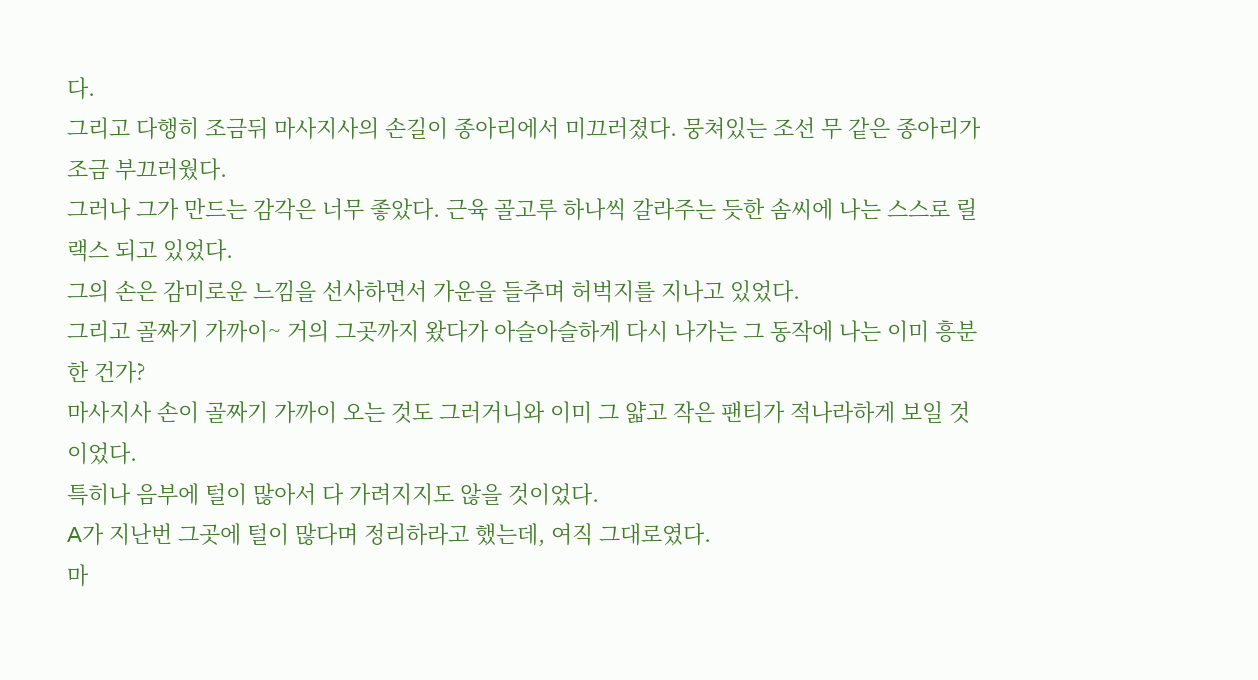다.
그리고 다행히 조금뒤 마사지사의 손길이 종아리에서 미끄러졌다. 뭉쳐있는 조선 무 같은 종아리가 조금 부끄러웠다.
그러나 그가 만드는 감각은 너무 좋았다. 근육 골고루 하나씩 갈라주는 듯한 솜씨에 나는 스스로 릴랙스 되고 있었다.
그의 손은 감미로운 느낌을 선사하면서 가운을 들추며 허벅지를 지나고 있었다.
그리고 골짜기 가까이~ 거의 그곳까지 왔다가 아슬아슬하게 다시 나가는 그 동작에 나는 이미 흥분한 건가?
마사지사 손이 골짜기 가까이 오는 것도 그러거니와 이미 그 얇고 작은 팬티가 적나라하게 보일 것이었다.
특히나 음부에 털이 많아서 다 가려지지도 않을 것이었다.
A가 지난번 그곳에 털이 많다며 정리하라고 했는데, 여직 그대로였다.
마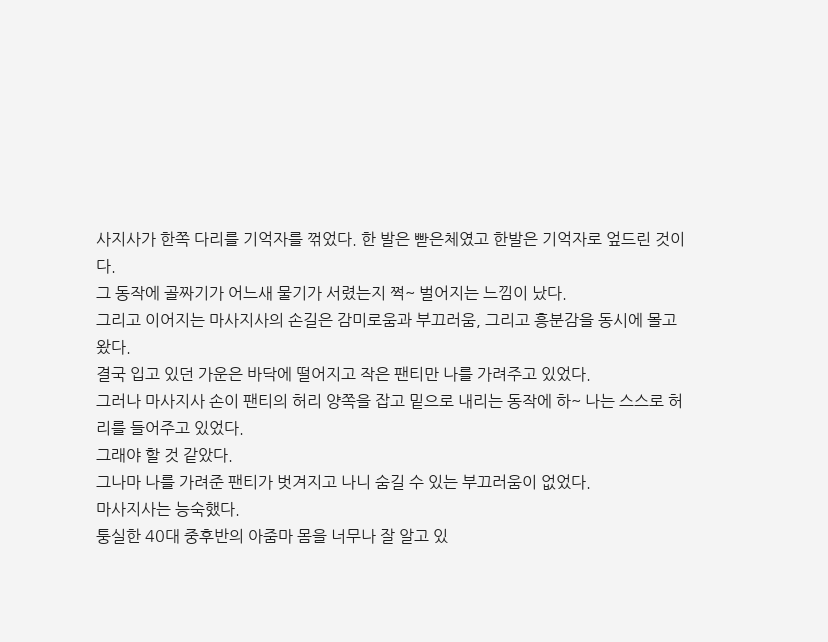사지사가 한쪽 다리를 기억자를 꺾었다. 한 발은 빧은체였고 한발은 기억자로 엎드린 것이다.
그 동작에 골짜기가 어느새 물기가 서렸는지 쩍~ 벌어지는 느낌이 났다.
그리고 이어지는 마사지사의 손길은 감미로움과 부끄러움, 그리고 흥분감을 동시에 몰고 왔다.
결국 입고 있던 가운은 바닥에 떨어지고 작은 팬티만 나를 가려주고 있었다.
그러나 마사지사 손이 팬티의 허리 양쪽을 잡고 밑으로 내리는 동작에 하~ 나는 스스로 허리를 들어주고 있었다.
그래야 할 것 같았다.
그나마 나를 가려준 팬티가 벗겨지고 나니 숨길 수 있는 부끄러움이 없었다.
마사지사는 능숙했다.
퉁실한 40대 중후반의 아줌마 몸을 너무나 잘 알고 있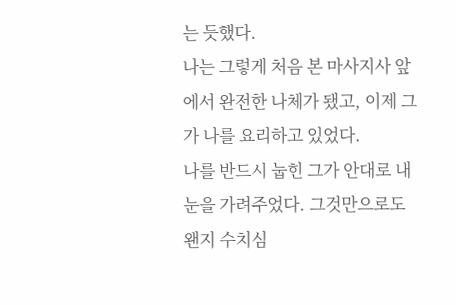는 듯했다.
나는 그렇게 처음 본 마사지사 앞에서 완전한 나체가 됐고, 이제 그가 나를 요리하고 있었다.
나를 반드시 눕힌 그가 안대로 내 눈을 가려주었다. 그것만으로도 왠지 수치심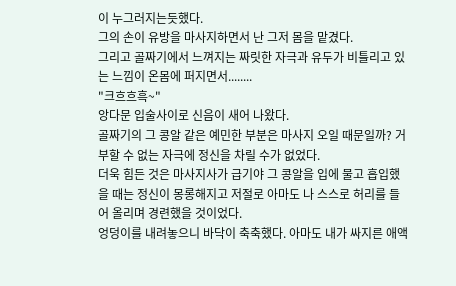이 누그러지는듯했다.
그의 손이 유방을 마사지하면서 난 그저 몸을 맡겼다.
그리고 골짜기에서 느껴지는 짜릿한 자극과 유두가 비틀리고 있는 느낌이 온몸에 퍼지면서........
"크흐흐흑~"
앙다문 입술사이로 신음이 새어 나왔다.
골짜기의 그 콩알 같은 예민한 부분은 마사지 오일 때문일까? 거부할 수 없는 자극에 정신을 차릴 수가 없었다.
더욱 힘든 것은 마사지사가 급기야 그 콩알을 입에 물고 흡입했을 때는 정신이 몽롱해지고 저절로 아마도 나 스스로 허리를 들어 올리며 경련했을 것이었다.
엉덩이를 내려놓으니 바닥이 축축했다. 아마도 내가 싸지른 애액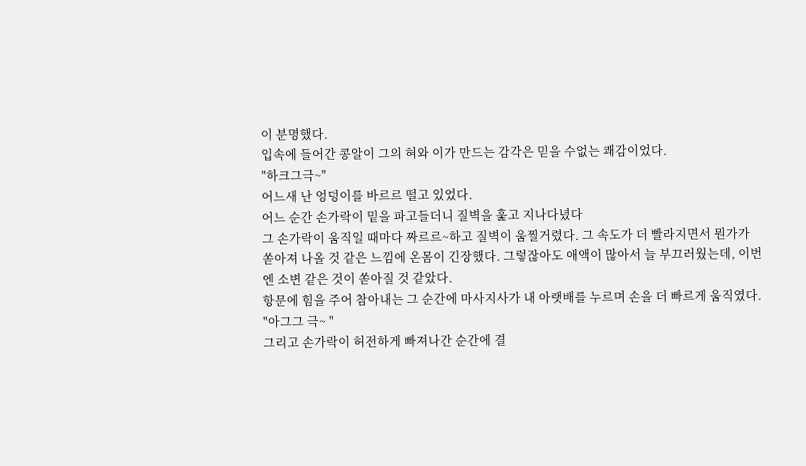이 분명했다.
입속에 들어간 콩알이 그의 혀와 이가 만드는 감각은 믿을 수없는 쾌감이었다.
"하크그극~"
어느새 난 엉덩이를 바르르 떨고 있었다.
어느 순간 손가락이 밑을 파고들더니 질벽을 훑고 지나다녔다
그 손가락이 움직일 때마다 짜르르~하고 질벽이 움찔거렸다. 그 속도가 더 빨라지면서 뭔가가 쏟아져 나올 것 같은 느낌에 온몸이 긴장했다. 그렇잖아도 애액이 많아서 늘 부끄러웠는데, 이번엔 소변 같은 것이 쏟아질 것 같았다.
항문에 힘을 주어 참아내는 그 순간에 마사지사가 내 아랫배를 누르며 손을 더 빠르게 움직였다.
"아그그 극~ "
그리고 손가락이 허전하게 빠져나간 순간에 결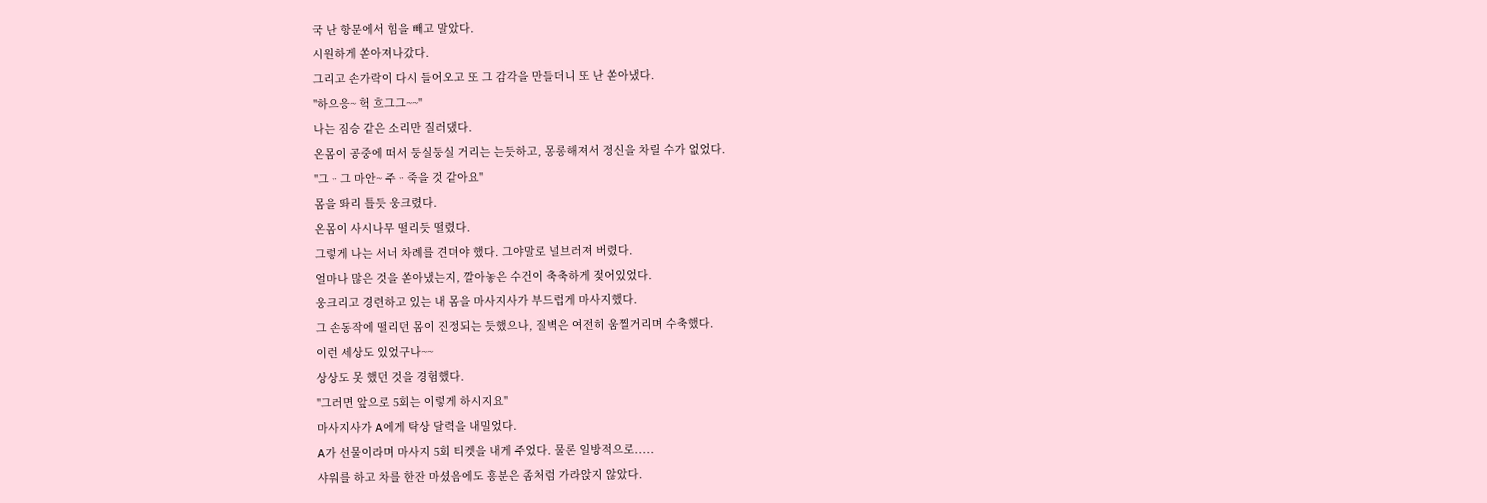국 난 항문에서 힘을 빼고 말았다.
시원하게 쏟아져나갔다.
그리고 손가락이 다시 들어오고 또 그 감각을 만들더니 또 난 쏟아냈다.
"하으응~ 헉 흐그그~~"
나는 짐승 같은 소리만 질러댔다.
온몸이 공중에 떠서 둥실둥실 거리는 는듯하고, 몽롱해져서 정신을 차릴 수가 없었다.
"그ᆢ그 마안~ 주ᆢ죽을 것 같아요"
몸을 똬리 틀듯 웅크렸다.
온몸이 사시나무 떨리듯 떨렸다.
그렇게 나는 서너 차례를 견뎌야 했다. 그야말로 널브러져 버렸다.
얼마나 많은 것을 쏟아냈는지, 깔아놓은 수건이 축축하게 젖어있었다.
웅크리고 경련하고 있는 내 몸을 마사지사가 부드럽게 마사지했다.
그 손동작에 떨리던 몸이 진정되는 듯했으나, 질벽은 여전히 움찔거리며 수축했다.
이런 세상도 있었구나~~
상상도 못 했던 것을 경험했다.
"그러면 앞으로 5회는 이렇게 하시지요"
마사지사가 A에게 탁상 달력을 내밀었다.
A가 선물이라며 마사지 5회 티켓을 내게 주었다. 물론 일방적으로.....
샤워를 하고 차를 한잔 마셨음에도 흥분은 좀처럼 가라앉지 않았다.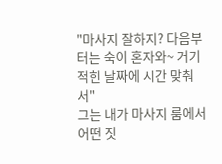"마사지 잘하지? 다음부터는 숙이 혼자와~ 거기 적힌 날짜에 시간 맞춰서"
그는 내가 마사지 룸에서 어떤 짓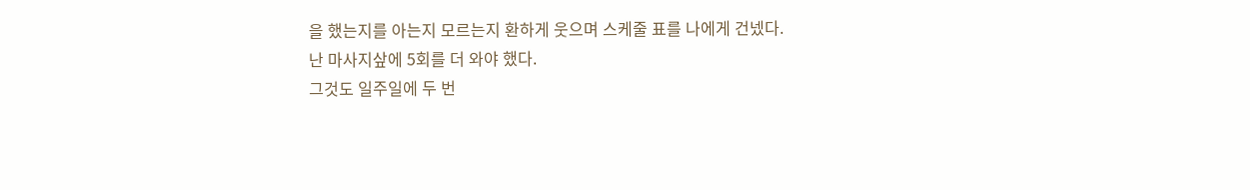을 했는지를 아는지 모르는지 환하게 웃으며 스케줄 표를 나에게 건넸다.
난 마사지샆에 5회를 더 와야 했다.
그것도 일주일에 두 번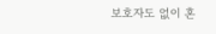보호자도 없이 혼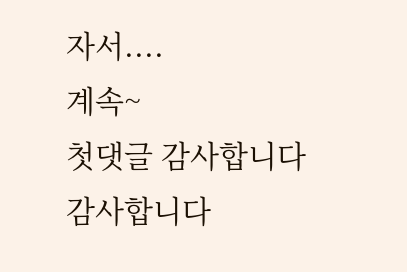자서....
계속~
첫댓글 감사합니다
감사합니다